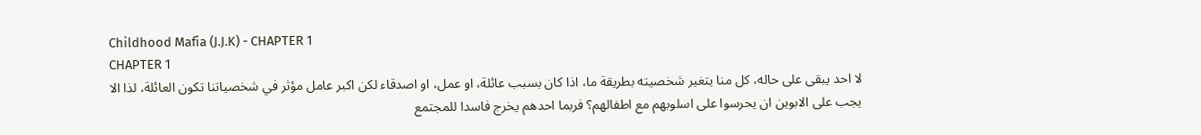Childhood Mafia (J.J.K) - CHAPTER 1
CHAPTER 1
لا احد يبقى على حاله، كل منا يتغير شخصيته بطريقة ما، اذا كان بسبب عائلة، او عمل، او اصدقاء لكن اكبر عامل مؤثر في شخصياتنا تكون العائلة، لذا الا يجب على الابوين ان يحرسوا على اسلوبهم مع اطفالهم؟ فربما احدهم يخرج فاسدا للمجتمع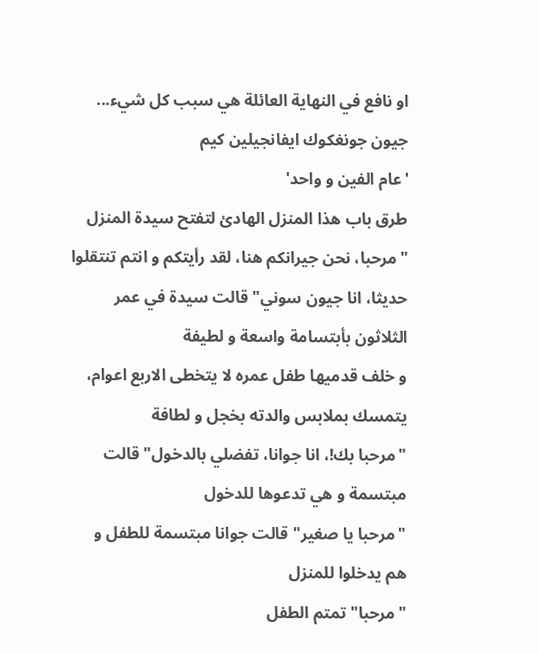او نافع في النهاية العائلة هي سبب كل شيء... جيون جونغكوك ايفانجيلين كيم
'عام الفين و واحد'
طرق باب هذا المنزل الهادئ لتفتح سيدة المنزل
"مرحبا، نحن جيرانكم هنا، لقد رأيتكم و انتم تنتقلوا حديثا، انا جيون سوني" قالت سيدة في عمر الثلاثون بأبتسامة واسعة و لطيفة
و خلف قدميها طفل عمره لا يتخطى الاربع اعوام، يتمسك بملابس والدته بخجل و لطافة
"مرحبا بك!، انا جوانا، تفضلي بالدخول" قالت مبتسمة و هي تدعوها للدخول
"مرحبا يا صغير" قالت جوانا مبتسمة للطفل و هم يدخلوا للمنزل
"مرحبا" تمتم الطفل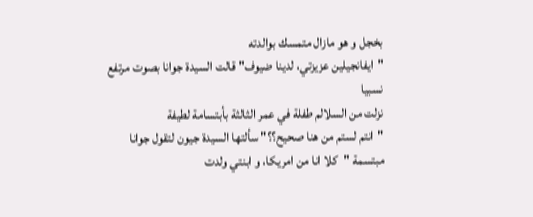بخجل و هو مازال متمسك بوالدته
"ايفانجيلين عزيزتي، لدينا ضيوف" قالت السيدة جوانا بصوت مرتفع نسبيا
نزلت من السلالم طفلة في عمر الثالثة بأبتسامة لطيفة
"انتم لستم من هنا صحيح؟؟" سألتها السيدة جيون لتقول جوانا مبتسمة "كلا انا من امريكا، و ابنتي ولدت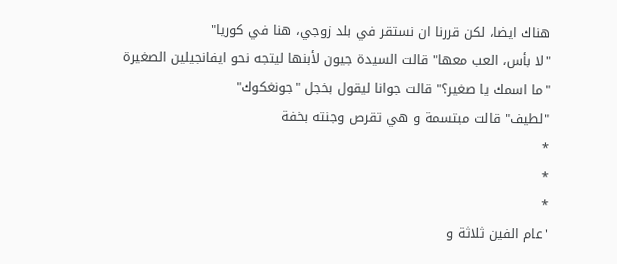هناك ايضا، لكن قررنا ان نستقر في بلد زوجي، هنا في كوريا"
"لا بأس، العب معها" قالت السيدة جيون لأبنها ليتجه نحو ايفانجيلين الصغيرة
"ما اسمك يا صغير؟" قالت جوانا ليقول بخجل "جونغكوك"
"لطيف" قالت مبتسمة و هي تقرص وجنته بخفة
*
*
*
'عام الفين ثلاثة و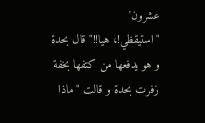عشرون'
"استيقظي!، هيا!!" قال بحدة و هو يدفعها من كتفها بخفة
زفرت بحدة و قالت "ماذا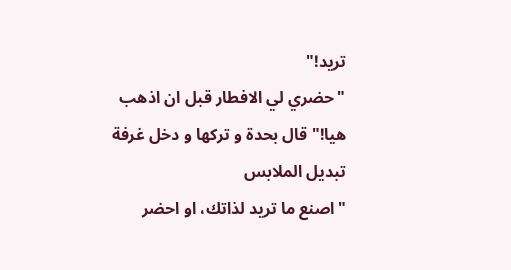تريد!"
"حضري لي الافطار قبل ان اذهب هيا!" قال بحدة و تركها و دخل غرفة تبديل الملابس
"اصنع ما تريد لذاتك، او احضر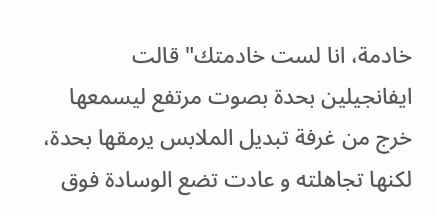خادمة، انا لست خادمتك" قالت ايفانجيلين بحدة بصوت مرتفع ليسمعها
خرج من غرفة تبديل الملابس يرمقها بحدة، لكنها تجاهلته و عادت تضع الوسادة فوق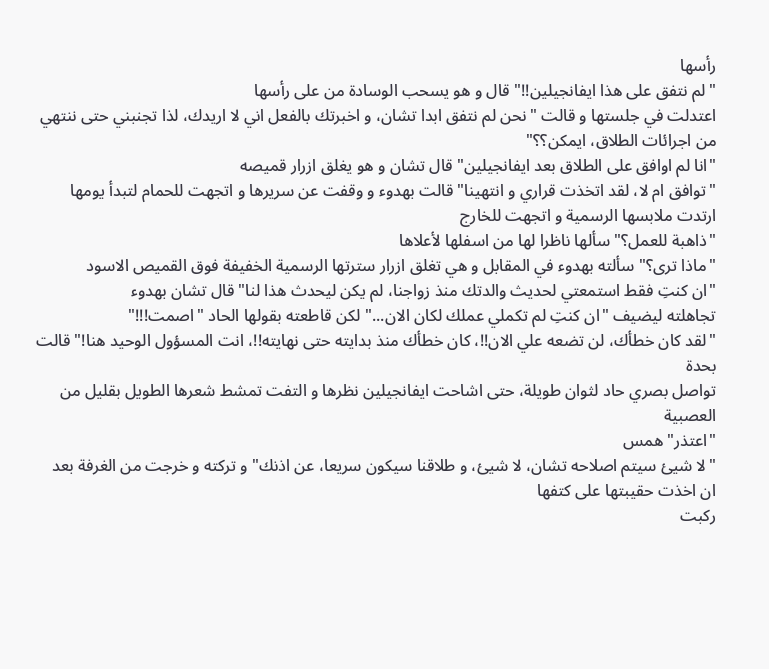رأسها
"لم نتفق على هذا ايفانجيلين!!" قال و هو يسحب الوسادة من على رأسها
اعتدلت في جلستها و قالت "نحن لم نتفق ابدا تشان، و اخبرتك بالفعل اني لا اريدك، لذا تجنبني حتى ننتهي من اجرائات الطلاق، ايمكن؟؟"
"انا لم اوافق على الطلاق بعد ايفانجيلين" قال تشان و هو يغلق ازرار قميصه
"توافق ام لا، لقد اتخذت قراري و انتهينا" قالت بهدوء و وقفت عن سريرها و اتجهت للحمام لتبدأ يومها
ارتدت ملابسها الرسمية و اتجهت للخارج
"ذاهبة للعمل؟" سألها ناظرا لها من اسفلها لأعلاها
"ماذا ترى؟" سألته بهدوء في المقابل و هي تغلق ازرار سترتها الرسمية الخفيفة فوق القميص الاسود
"ان كنتِ فقط استمعتي لحديث والدتك منذ زواجنا، لم يكن ليحدث هذا لنا" قال تشان بهدوء
تجاهلته ليضيف "ان كنتِ لم تكملي عملك لكان الان..." لكن قاطعته بقولها الحاد "اصمت!!!"
"لقد كان خطأك، لن تضعه علي الان!!، كان خطأك منذ بدايته حتى نهايته!!، انت المسؤول الوحيد هنا!" قالت بحدة
تواصل بصري حاد لثوان طويلة، حتى اشاحت ايفانجيلين نظرها و التفت تمشط شعرها الطويل بقليل من العصبية
"اعتذر" همس
"لا شيئ سيتم اصلاحه تشان، لا شيئ، و طلاقنا سيكون سريعا، عن اذنك" و تركته و خرجت من الغرفة بعد ان اخذت حقيبتها على كتفها
ركبت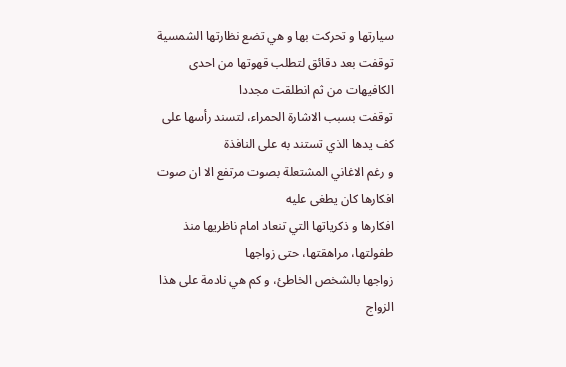سيارتها و تحركت بها و هي تضع نظارتها الشمسية
توقفت بعد دقائق لتطلب قهوتها من احدى الكافيهات من ثم انطلقت مجددا
توقفت بسبب الاشارة الحمراء، لتسند رأسها على كف يدها الذي تستند به على النافذة
و رغم الاغاني المشتعلة بصوت مرتفع الا ان صوت افكارها كان يطغى عليه
افكارها و ذكرياتها التي تنعاد امام ناظريها منذ طفولتها، مراهقتها، حتى زواجها
زواجها بالشخص الخاطئ، و كم هي نادمة على هذا الزواج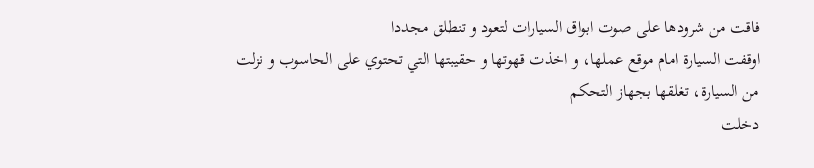فاقت من شرودها على صوت ابواق السيارات لتعود و تنطلق مجددا
اوقفت السيارة امام موقع عملها، و اخذت قهوتها و حقيبتها التي تحتوي على الحاسوب و نزلت من السيارة، تغلقها بجهاز التحكم
دخلت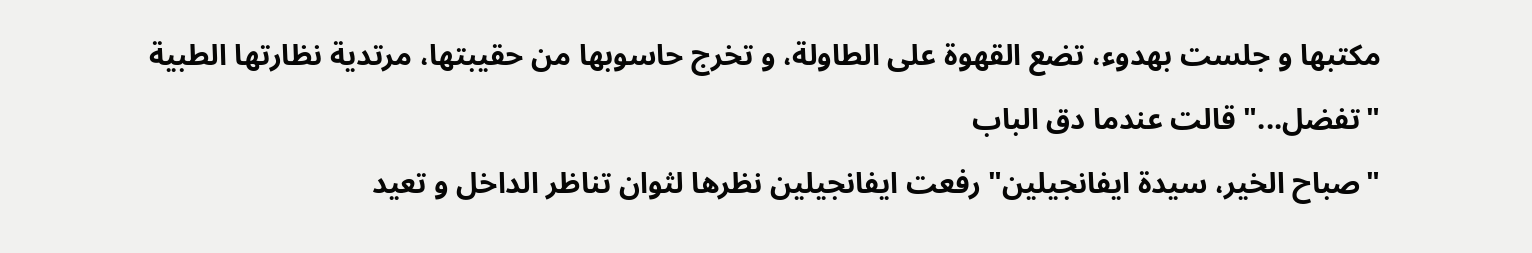مكتبها و جلست بهدوء، تضع القهوة على الطاولة، و تخرج حاسوبها من حقيبتها، مرتدية نظارتها الطبية
"تفضل..." قالت عندما دق الباب
"صباح الخير، سيدة ايفانجيلين" رفعت ايفانجيلين نظرها لثوان تناظر الداخل و تعيد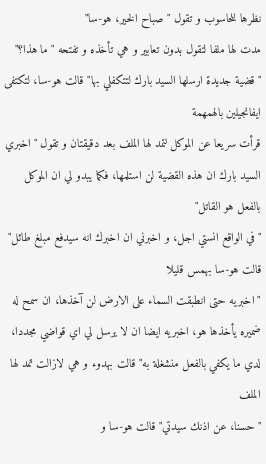نظرها للحاسوب و تقول "صباح الخير، هو-سا"
مدت لها ملفا لتقول بدون تعابير و هي تأخذه و تفتحه "ما هذا؟"
"قضية جديدة ارسلها السيد بارك لتتكفلي بها" قالت هو-سا، لتكتفى ايفانجيلين بالهمهمة
قرأت سريعا عن الموكل لتمد لها الملف بعد دقيقتان و تقول "اخبري السيد بارك ان هذه القضية لن استلمها، فكما يبدو لي ان الموكل بالفعل هو القاتل"
"في الواقع انستي اجل، و اخبرني ان اخبرك انه سيدفع مبلغ طائل" قالت هو-سا بهمس قليلا
"اخبريه حتى انطبقت السماء على الارض لن آخذها، ان سمح له ضميره يأخذها هو، اخبريه ايضا ان لا يرسل لي اي قواضي مجددا، لدي ما يكفي بالفعل منشغلة به" قالت بهدوء و هي لازالت تمد لها الملف
"حسنا، عن اذنك سيدتي" قالت هو-سا و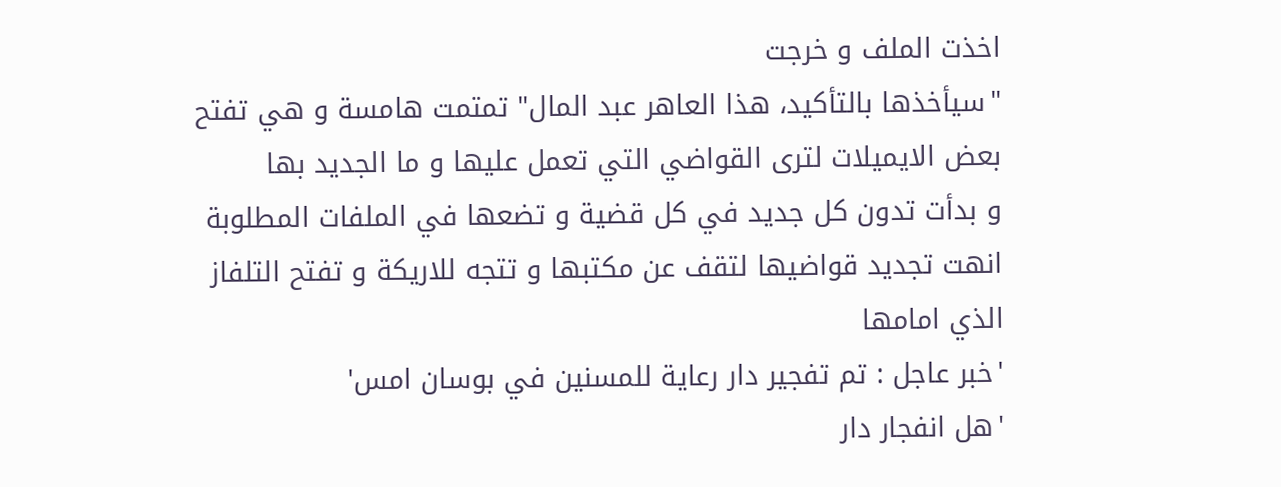اخذت الملف و خرجت
"سيأخذها بالتأكيد، هذا العاهر عبد المال" تمتمت هامسة و هي تفتح بعض الايميلات لترى القواضي التي تعمل عليها و ما الجديد بها
و بدأت تدون كل جديد في كل قضية و تضعها في الملفات المطلوبة
انهت تجديد قواضيها لتقف عن مكتبها و تتجه للاريكة و تفتح التلفاز الذي امامها
'خبر عاجل : تم تفجير دار رعاية للمسنين في بوسان امس'
'هل انفجار دار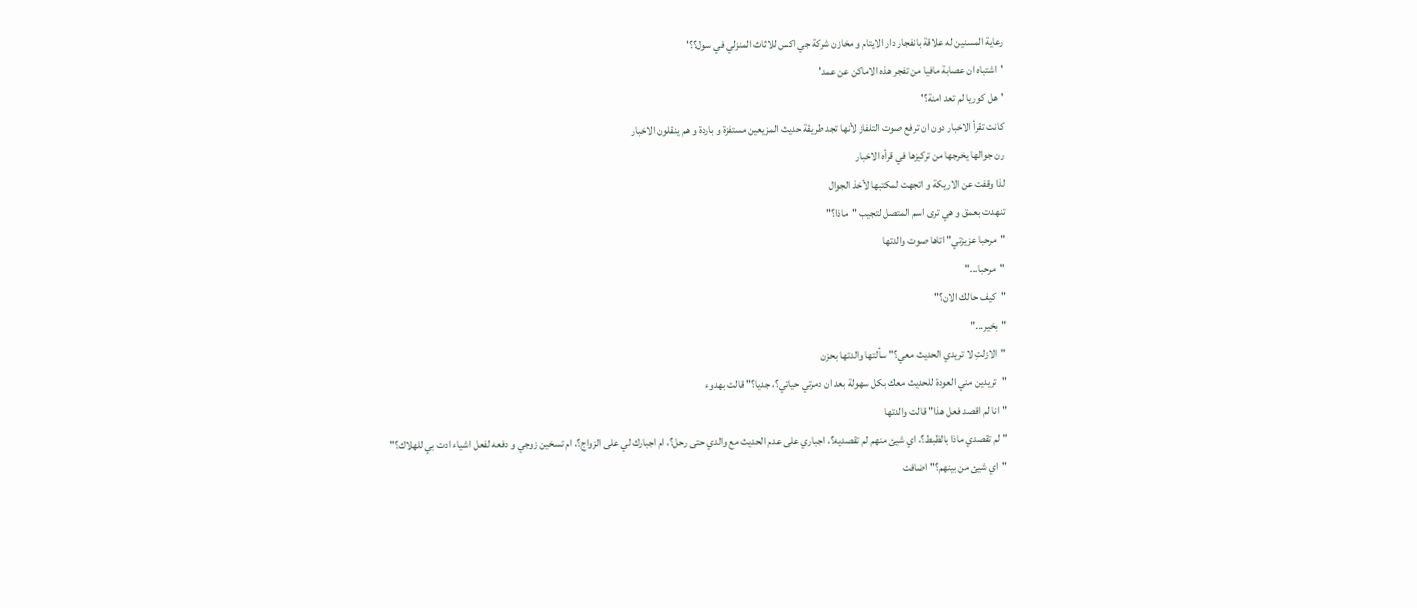رعاية المسنين له علاقة بانفجار دار الايتام و مخازن شركة جي اكس للاثاث المنزلي في سول؟؟'
'اشتباه ان عصابة مافيا من تفجر هذه الاماكن عن عمد'
'هل كوريا لم تعد امنة؟'
كانت تقرأ الاخبار دون ان ترفع صوت التلفاز لأنها تجد طريقة حديث المزيعين مستفزة و باردة و هم ينقلون الاخبار
رن جوالها يخرجها من تركيزها في قرأه الاخبار
لذا وقفت عن الاريكة و اتجهت لمكتبها لأخذ الجوال
تنهدت بعمق و هي ترى اسم المتصل لتجيب "ماذا؟"
"مرحبا عزيزتي" اتاها صوت والدتها
"مرحبا..."
"كيف حالك الان؟"
"بخير..."
"الازلتِ لا تريدي الحديث معي؟" سألتها والدتها بحزن
"تريدين مني العودة للحديث معك بكل سهولة بعد ان دمرتي حياتي؟، جديا؟" قالت بهدوء
"انا لم اقصد فعل هذا" قالت والدتها
"لم تقصدي ماذا بالظبط؟، اي شيئ منهم لم تقصديه؟، اجباري على عدم الحديث مع والدي حتى رحل؟، ام اجبارك لي على الزواج؟، ام تسخين زوجي و دفعه لفعل اشياء ادت بي للهلاك؟"
"اي شيئ من بينهم؟" اضافت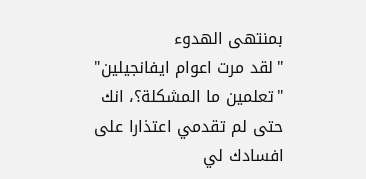بمنتهى الهدوء
"لقد مرت اعوام ايفانجيلين"
"تعلمين ما المشكلة؟، انك حتى لم تقدمي اعتذارا على افسادك لي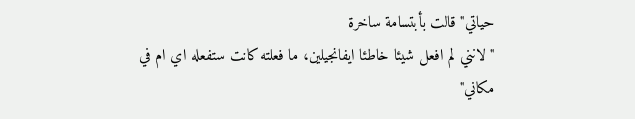حياتي" قالت بأبتسامة ساخرة
"لانني لم افعل شيئا خاطئا ايفانجيلين، ما فعلته كانت ستفعله اي ام في مكاني"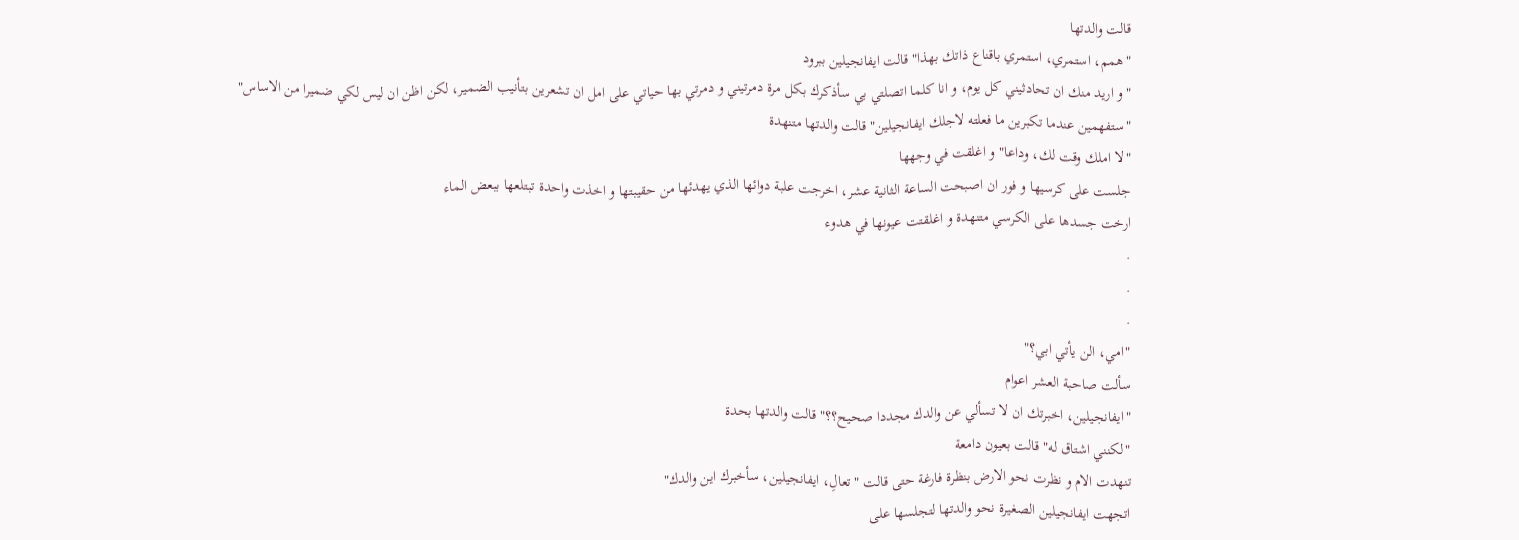قالت والدتها
"همم، استمري، استمري باقناع ذاتك بهذا" قالت ايفانجيلين ببرود
"و اريد منك ان تحادثيني كل يوم، و انا كلما اتصلتي بي سأذكرك بكل مرة دمرتيني و دمرتي بها حياتي على امل ان تشعرين بتأنيب الضمير، لكن اظن ان ليس لكي ضميرا من الاساس"
"ستفهمين عندما تكبرين ما فعلته لاجلك ايفانجيلين" قالت والدتها متنهدة
"لا املك وقت لك، وداعا" و اغلقت في وجهها
جلست على كرسيها و فور ان اصبحت الساعة الثانية عشر، اخرجت علبة دوائها الذي يهدئها من حقيبتها و اخذت واحدة تبتلعها ببعض الماء
ارخت جسدها على الكرسي متنهدة و اغلقتت عيونها في هدوء
.
.
.
"امي، الن يأتي ابي؟"
سألت صاحبة العشر اعوام
"ايفانجيلين، اخبرتك ان لا تسألي عن والدك مجددا صحيح؟؟" قالت والدتها بحدة
"لكنني اشتاق له" قالت بعيون دامعة
تنهدت الام و نظرت نحو الارض بنظرة فارغة حتى قالت "تعالِ، ايفانجيلين، سأخبرك اين والدك"
اتجهت ايفانجيلين الصغيرة نحو والدتها لتجلسها على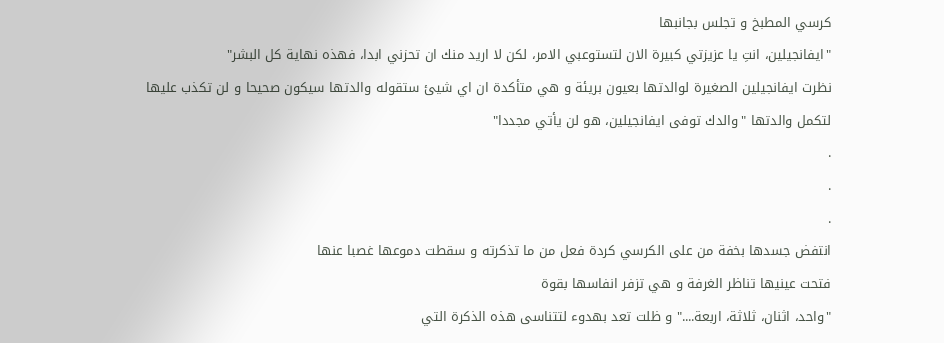كرسي المطبخ و تجلس بجانبها
"ايفانجيلين، انتِ يا عزيزتي كبيرة الان لتستوعبي الامر، لكن لا اريد منك ان تحزني ابدا، فهذه نهاية كل البشر"
نظرت ايفانجيلين الصغيرة لوالدتها بعيون بريئة و هي متأكدة ان اي شيئ ستقوله والدتها سيكون صحيحا و لن تكذب عليها
لتكمل والدتها "والدك توفى ايفانجيلين، هو لن يأتي مجددا"
.
.
.
انتفض جسدها بخفة من على الكرسي كردة فعل من ما تذكرته و سقطت دموعها غصبا عنها
فتحت عينيها تناظر الغرفة و هي تزفر انفاسها بقوة
"واحد، اثنان، ثلاثة، اربعة...." و ظلت تعد بهدوء لتتناسى هذه الذكرة التي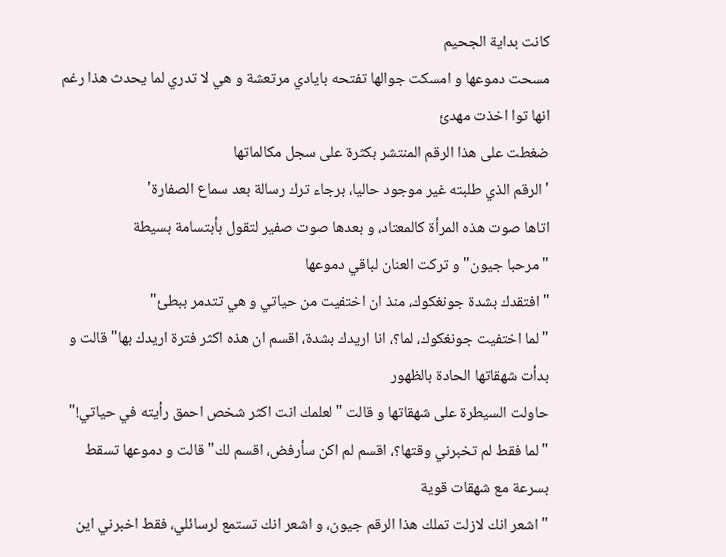كانت بداية الجحيم
مسحت دموعها و امسكت جوالها تفتحه بايادي مرتعشة و هي لا تدري لما يحدث هذا رغم انها توا اخذت مهدئ
ضغطت على هذا الرقم المنتشر بكثرة على سجل مكالماتها
'الرقم الذي طلبته غير موجود حاليا، برجاء ترك رسالة بعد سماع الصفارة'
اتاها صوت هذه المرأة كالمعتاد، و بعدها صوت صفير لتقول بأبتسامة بسيطة
"مرحبا جيون" و تركت العنان لباقي دموعها
"افتقدك بشدة جونغكوك، منذ ان اختفيت من حياتي و هي تتدمر ببطئ"
"لما اختفيت جونغكوك، لما؟، انا اريدك بشدة، اقسم ان هذه اكثر فترة اريدك بها" قالت و بدأت شهقاتها الحادة بالظهور
حاولت السيطرة على شهقاتها و قالت "لعلمك انت اكثر شخص احمق رأيته في حياتي!"
"لما فقط لم تخبرني وقتها؟، اقسم لم اكن سأرفض، اقسم لك" قالت و دموعها تسقط بسرعة مع شهقات قوية
"اشعر انك لازلت تملك هذا الرقم جيون، و اشعر انك تستمع لرسائلي، فقط اخبرني اين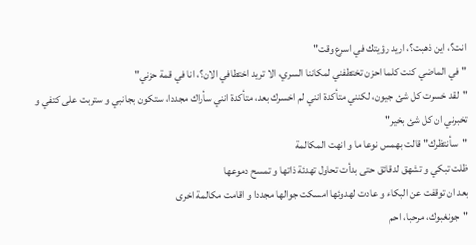انت؟، اين ذهبت؟، اريد رؤيتك في اسرع وقت"
"في الماضي كنت كلما احزن تختطفني لمكاننا السري، الا تريد اختطافي الان؟، انا في قمة حزني"
"لقد خسرت كل شئ جيون، لكنني متأكدة انني لم اخسرك بعد، متأكدة انني سأراك مجددا، ستكون بجانبي و ستربت على كتفي و تخبرني ان كل شئ بخير"
"سأنتظرك" قالت بهمس نوعا ما و انهت المكالمة
ظلت تبكي و تشهق لدقائق حتى بدأت تحاول تهدئة ذاتها و تمسح دموعها
بعد ان توقفت عن البكاء و عادت لهدوئها امسكت جوالها مجددا و اقامت مكالمة اخرى
"جونغبوك، مرحبا، احم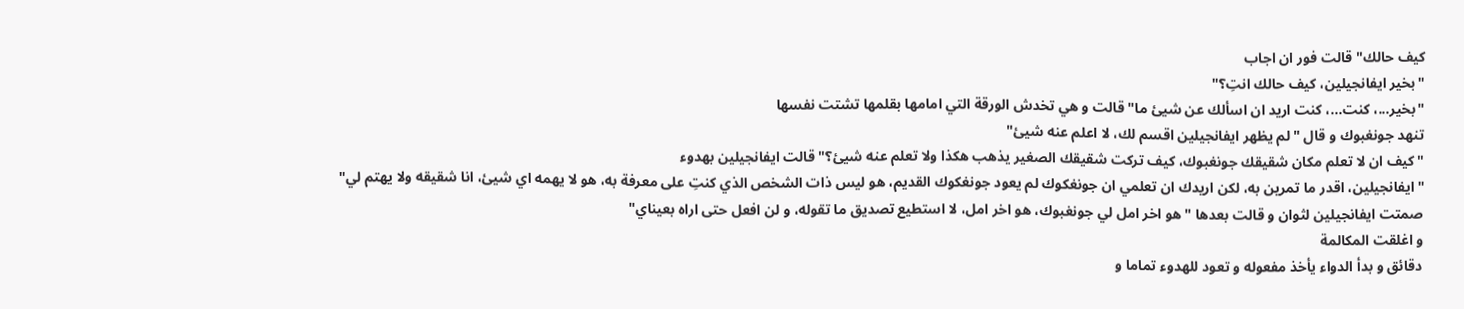كيف حالك" قالت فور ان اجاب
"بخير ايفانجيلين، كيف حالك انتِ؟"
"بخير...، كنت...، كنت اريد ان اسألك عن شيئ ما" قالت و هي تخدش الورقة التي امامها بقلمها تشتت نفسها
تنهد جونغبوك و قال "لم يظهر ايفانجيلين اقسم لك، لا اعلم عنه شيئ"
"كيف ان لا تعلم مكان شقيقك جونغبوك، كيف تركت شقيقك الصغير يذهب هكذا ولا تعلم عنه شيئ؟" قالت ايفانجيلين بهدوء
"ايفانجيلين، اقدر ما تمرين به، لكن اريدك ان تعلمي ان جونغكوك لم يعود جونغكوك القديم، هو ليس ذات الشخص الذي كنتِ على معرفة به، هو لا يهمه اي شيئ، انا شقيقه ولا يهتم لي"
صمتت ايفانجيلين لثوان و قالت بعدها "هو اخر امل لي جونغبوك، هو اخر امل، لا استطيع تصديق ما تقوله، و لن افعل حتى اراه بعيناي"
و اغلقت المكالمة
دقائق و بدأ الدواء يأخذ مفعوله و تعود للهدوء تماما و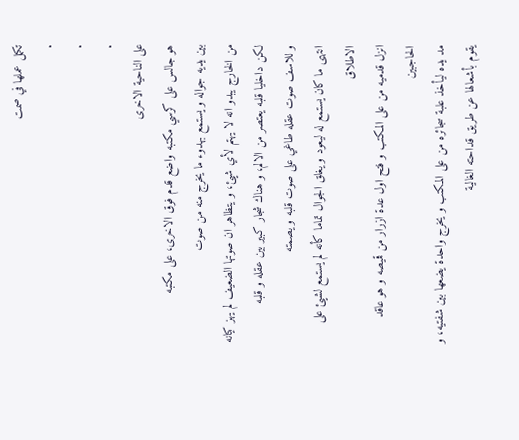تكمل عملها في صمت
.
.
.
على الناحية الاخرى
هو جالس على كرسي مكتبه واضع قدم فوق الاخرى، على مكتبه
بين يديه جواله و يستمع بهدوء ما يخرج منه من صوت
من الخارج يبدو انه لا يهتم لأي شيئ، و يتظاهر ان صوتها الضعيف لم يهز كيانه
لكن داخليا قلبه يعتصر من الالم، و هناك شجار كبير بين عقله و قلبه
و للاسف صوت عقله طاغي على صوت قلبه و يصمته
انتهى ما كان يستمع له ليعود و يغلق الجوال تماما كأنه لم يستمع لشيئ على الاطلاق
انزل قدميه من على المكتب و فتح اول عدة ازرار من قميصه و هو عاقد الحاجبين
مد يده ليأخذ علبة سجائره من على المكتب و يخرج واحدة يضعها بين شفتيه، و يقوم بأشعالها عن طريق قداحته الغالية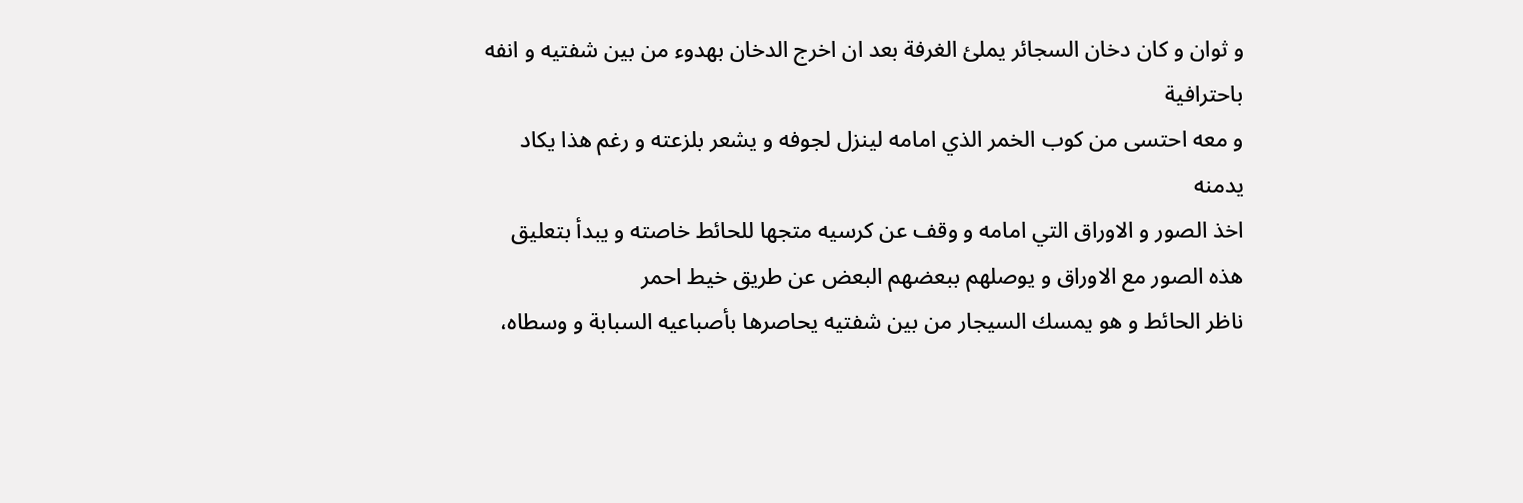و ثوان و كان دخان السجائر يملئ الغرفة بعد ان اخرج الدخان بهدوء من بين شفتيه و انفه باحترافية
و معه احتسى من كوب الخمر الذي امامه لينزل لجوفه و يشعر بلزعته و رغم هذا يكاد يدمنه
اخذ الصور و الاوراق التي امامه و وقف عن كرسيه متجها للحائط خاصته و يبدأ بتعليق هذه الصور مع الاوراق و يوصلهم ببعضهم البعض عن طريق خيط احمر
ناظر الحائط و هو يمسك السيجار من بين شفتيه يحاصرها بأصباعيه السبابة و وسطاه،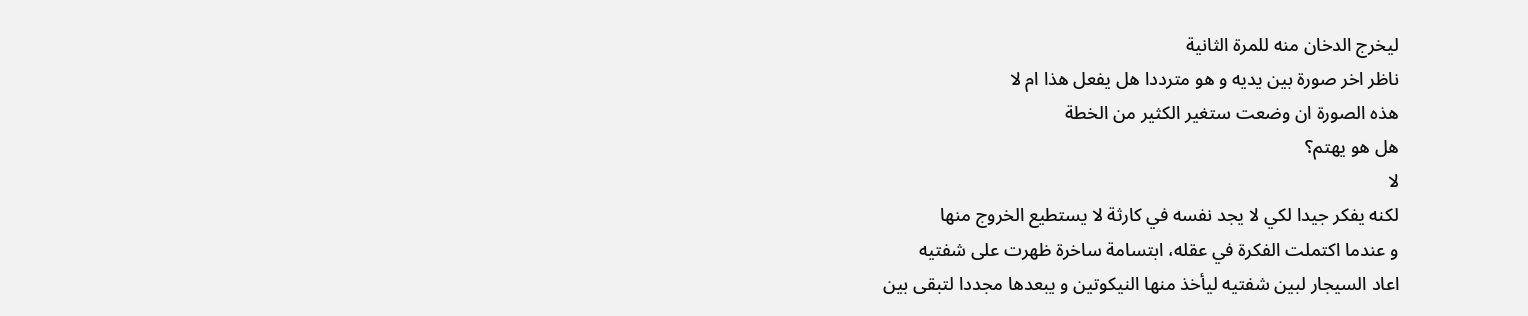ليخرج الدخان منه للمرة الثانية
ناظر اخر صورة بين يديه و هو مترددا هل يفعل هذا ام لا
هذه الصورة ان وضعت ستغير الكثير من الخطة
هل هو يهتم؟
لا
لكنه يفكر جيدا لكي لا يجد نفسه في كارثة لا يستطيع الخروج منها
و عندما اكتملت الفكرة في عقله، ابتسامة ساخرة ظهرت على شفتيه
اعاد السيجار لبين شفتيه ليأخذ منها النيكوتين و يبعدها مجددا لتبقى بين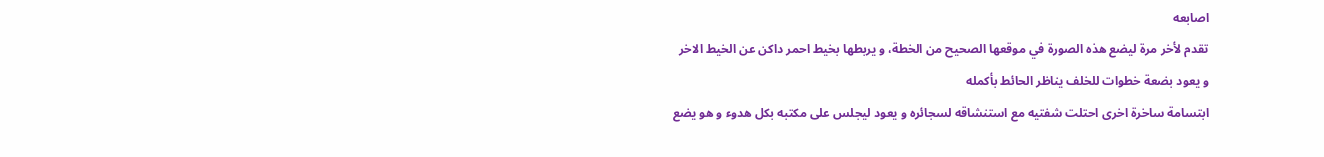اصابعه
تقدم لأخر مرة ليضع هذه الصورة في موقعها الصحيح من الخطة، و يربطها بخيط احمر داكن عن الخيط الاخر
و يعود بضعة خطوات للخلف يناظر الحائط بأكمله
ابتسامة ساخرة اخرى احتلت شفتيه مع استنشاقه لسجائره و يعود ليجلس على مكتبه بكل هدوء و هو يضع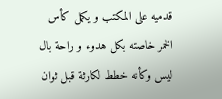قدميه على المكتب و يكمل كأس الخمر خاصته بكل هدوء و راحة بال
ليس وكأنه خطط لكارثة قبل ثوان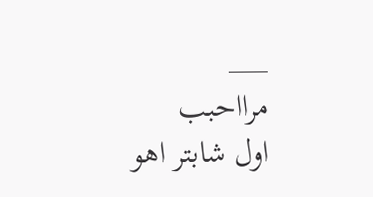___
مرااحبب
اول شابتر اهو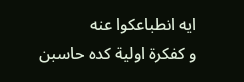ايه انطباعكوا عنه
و كفكرة اولية كده حاسبن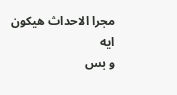مجرا الاحداث هيكون ايه
و بس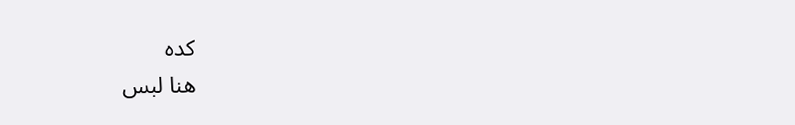كده
هنا لبس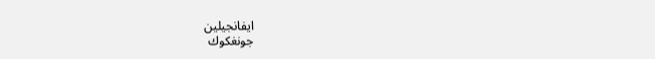ايفانجيلين
جونغكوك